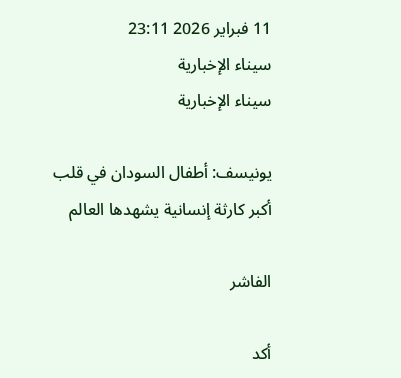11 فبراير 2026 23:11
سيناء الإخبارية
سيناء الإخبارية

يونيسف: أطفال السودان في قلب أكبر كارثة إنسانية يشهدها العالم

الفاشر

أكد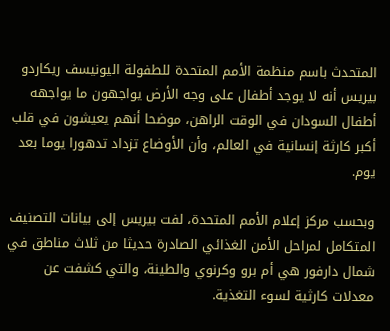المتحدث باسم منظمة الأمم المتحدة للطفولة اليونيسف ريكاردو بيريس أنه لا يوجد أطفال على وجه الأرض يواجهون ما يواجهه أطفال السودان في الوقت الراهن، موضحا أنهم يعيشون في قلب أكبر كارثة إنسانية في العالم، وأن الأوضاع تزداد تدهورا يوما بعد يوم.

وبحسب مركز إعلام الأمم المتحدة، لفت بيريس إلى بيانات التصنيف المتكامل لمراحل الأمن الغذائي الصادرة حديثا من ثلاث مناطق في شمال دارفور هي أم برو وكرنوي والطينة، والتي كشفت عن معدلات كارثية لسوء التغذية.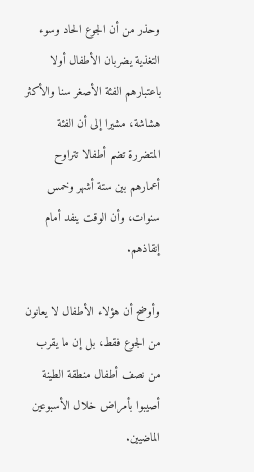وحذر من أن الجوع الحاد وسوء التغذية يضربان الأطفال أولا باعتبارهم الفئة الأصغر سنا والأكثر هشاشة، مشيرا إلى أن الفئة المتضررة تضم أطفالا تتراوح أعمارهم بين ستة أشهر وخمس سنوات، وأن الوقت ينفد أمام إنقاذهم.

وأوضح أن هؤلاء الأطفال لا يعانون من الجوع فقط، بل إن ما يقرب من نصف أطفال منطقة الطينة أصيبوا بأمراض خلال الأسبوعين الماضيين.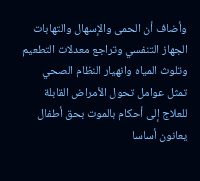وأضاف أن الحمى والإسهال والتهابات الجهاز التنفسي وتراجع معدلات التطعيم وتلوث المياه وانهيار النظام الصحي تمثل عوامل تحول الأمراض القابلة للعلاج إلى أحكام بالموت بحق أطفال يعانون أساسا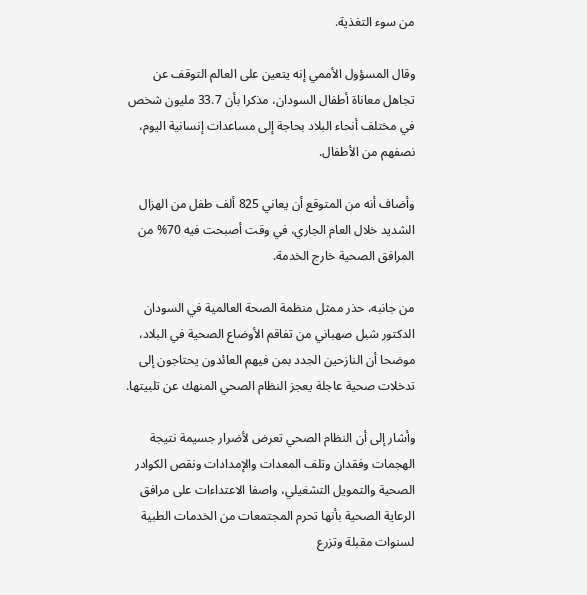من سوء التغذية.

وقال المسؤول الأممي إنه يتعين على العالم التوقف عن تجاهل معاناة أطفال السودان، مذكرا بأن 33.7 مليون شخص في مختلف أنحاء البلاد بحاجة إلى مساعدات إنسانية اليوم، نصفهم من الأطفال.

وأضاف أنه من المتوقع أن يعاني 825 ألف طفل من الهزال الشديد خلال العام الجاري، في وقت أصبحت فيه 70% من المرافق الصحية خارج الخدمة.

من جانبه، حذر ممثل منظمة الصحة العالمية في السودان الدكتور شبل صهباني من تفاقم الأوضاع الصحية في البلاد، موضحا أن النازحين الجدد بمن فيهم العائدون يحتاجون إلى تدخلات صحية عاجلة يعجز النظام الصحي المنهك عن تلبيتها.

وأشار إلى أن النظام الصحي تعرض لأضرار جسيمة نتيجة الهجمات وفقدان وتلف المعدات والإمدادات ونقص الكوادر الصحية والتمويل التشغيلي، واصفا الاعتداءات على مرافق الرعاية الصحية بأنها تحرم المجتمعات من الخدمات الطبية لسنوات مقبلة وتزرع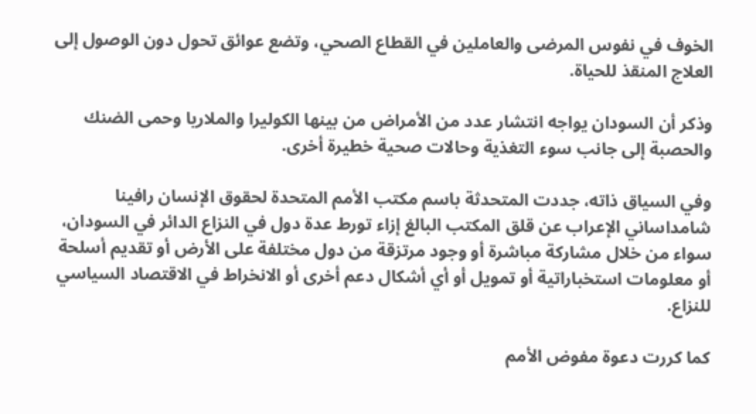الخوف في نفوس المرضى والعاملين في القطاع الصحي، وتضع عوائق تحول دون الوصول إلى العلاج المنقذ للحياة.

وذكر أن السودان يواجه انتشار عدد من الأمراض من بينها الكوليرا والملاريا وحمى الضنك والحصبة إلى جانب سوء التغذية وحالات صحية خطيرة أخرى.

وفي السياق ذاته، جددت المتحدثة باسم مكتب الأمم المتحدة لحقوق الإنسان رافينا شامداساني الإعراب عن قلق المكتب البالغ إزاء تورط عدة دول في النزاع الدائر في السودان، سواء من خلال مشاركة مباشرة أو وجود مرتزقة من دول مختلفة على الأرض أو تقديم أسلحة أو معلومات استخباراتية أو تمويل أو أي أشكال دعم أخرى أو الانخراط في الاقتصاد السياسي للنزاع.

كما كررت دعوة مفوض الأمم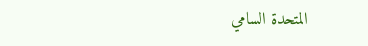المتحدة السامي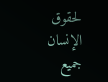لحقوق الإنسان جميع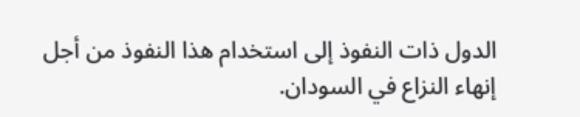الدول ذات النفوذ إلى استخدام هذا النفوذ من أجل إنهاء النزاع في السودان.